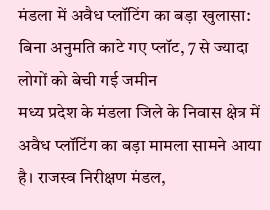मंडला में अवैध प्लॉटिंग का बड़ा खुलासा: बिना अनुमति काटे गए प्लॉट, 7 से ज्यादा लोगों को बेची गई जमीन
मध्य प्रदेश के मंडला जिले के निवास क्षेत्र में अवैध प्लॉटिंग का बड़ा मामला सामने आया है। राजस्व निरीक्षण मंडल,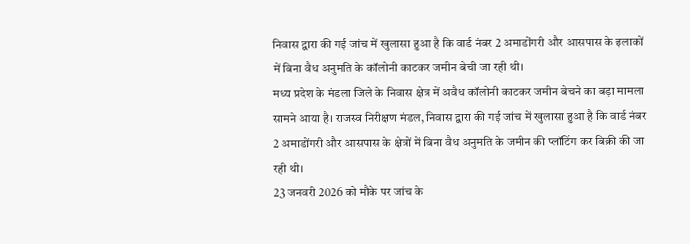निवास द्वारा की गई जांच में खुलासा हुआ है कि वार्ड नंबर 2 अमाडोंगरी और आसपास के इलाकों में बिना वैध अनुमति के कॉलोनी काटकर जमीन बेची जा रही थी।
मध्य प्रदेश के मंडला जिले के निवास क्षेत्र में अवैध कॉलोनी काटकर जमीन बेचने का बड़ा मामला सामने आया है। राजस्व निरीक्षण मंडल, निवास द्वारा की गई जांच में खुलासा हुआ है कि वार्ड नंबर 2 अमाडोंगरी और आसपास के क्षेत्रों में बिना वैध अनुमति के जमीन की प्लॉटिंग कर बिक्री की जा रही थी।
23 जनवरी 2026 को मौके पर जांच के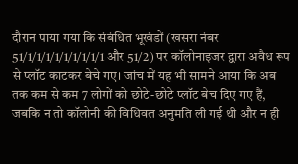दौरान पाया गया कि संबंधित भूखंडों (खसरा नंबर 51/1/1/1/1/1/1/1/1/1 और 51/2) पर कॉलोनाइजर द्वारा अवैध रूप से प्लॉट काटकर बेचे गए। जांच में यह भी सामने आया कि अब तक कम से कम 7 लोगों को छोटे-छोटे प्लॉट बेच दिए गए हैं, जबकि न तो कॉलोनी की विधिवत अनुमति ली गई थी और न ही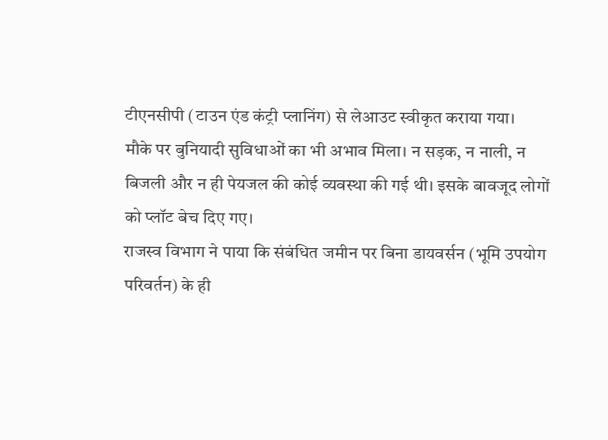टीएनसीपी (टाउन एंड कंट्री प्लानिंग) से लेआउट स्वीकृत कराया गया।
मौके पर बुनियादी सुविधाओं का भी अभाव मिला। न सड़क, न नाली, न बिजली और न ही पेयजल की कोई व्यवस्था की गई थी। इसके बावजूद लोगों को प्लॉट बेच दिए गए।
राजस्व विभाग ने पाया कि संबंधित जमीन पर बिना डायवर्सन (भूमि उपयोग परिवर्तन) के ही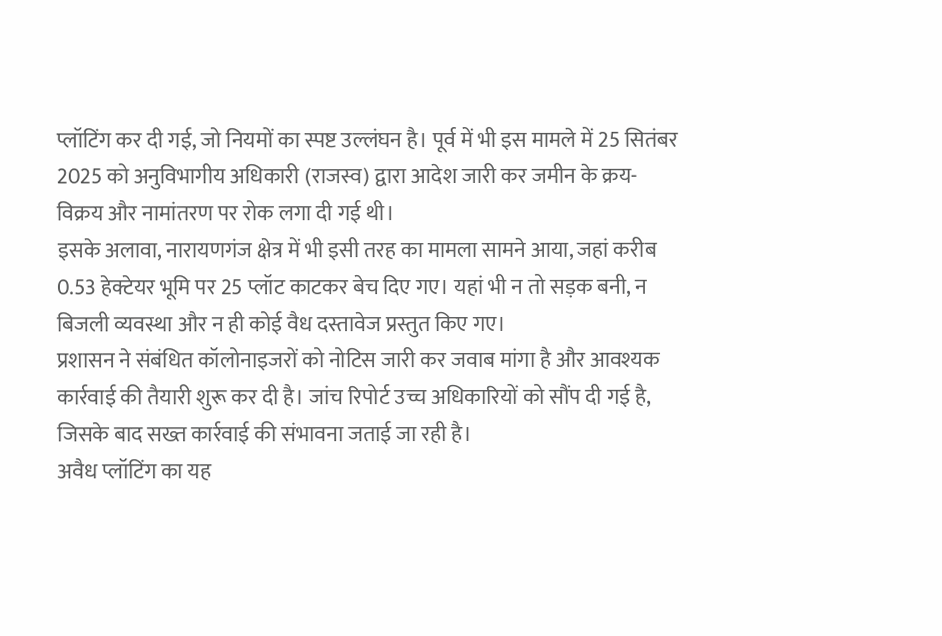प्लॉटिंग कर दी गई, जो नियमों का स्पष्ट उल्लंघन है। पूर्व में भी इस मामले में 25 सितंबर 2025 को अनुविभागीय अधिकारी (राजस्व) द्वारा आदेश जारी कर जमीन के क्रय-विक्रय और नामांतरण पर रोक लगा दी गई थी।
इसके अलावा, नारायणगंज क्षेत्र में भी इसी तरह का मामला सामने आया, जहां करीब 0.53 हेक्टेयर भूमि पर 25 प्लॉट काटकर बेच दिए गए। यहां भी न तो सड़क बनी, न बिजली व्यवस्था और न ही कोई वैध दस्तावेज प्रस्तुत किए गए।
प्रशासन ने संबंधित कॉलोनाइजरों को नोटिस जारी कर जवाब मांगा है और आवश्यक कार्रवाई की तैयारी शुरू कर दी है। जांच रिपोर्ट उच्च अधिकारियों को सौंप दी गई है, जिसके बाद सख्त कार्रवाई की संभावना जताई जा रही है।
अवैध प्लॉटिंग का यह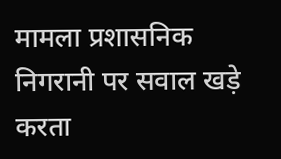मामला प्रशासनिक निगरानी पर सवाल खड़े करता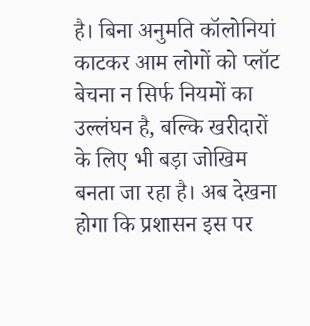है। बिना अनुमति कॉलोनियां काटकर आम लोगों को प्लॉट बेचना न सिर्फ नियमों का उल्लंघन है, बल्कि खरीदारों के लिए भी बड़ा जोखिम बनता जा रहा है। अब देखना होगा कि प्रशासन इस पर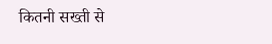कितनी सख्ती से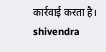कार्रवाई करता है।
shivendra